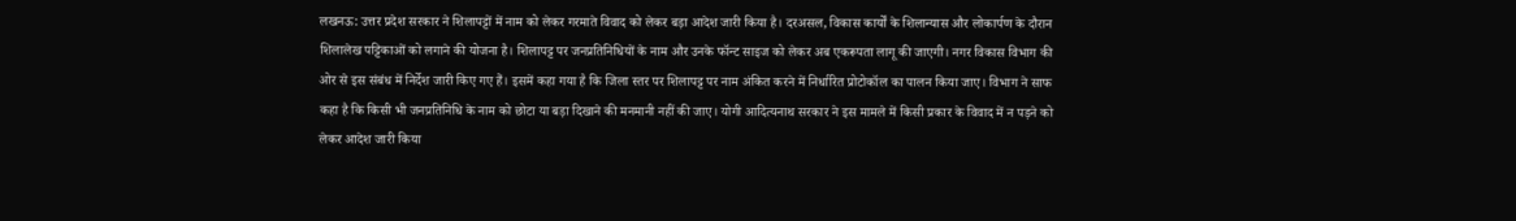लखनऊ: उत्तर प्रदेश सरकार ने शिलापट्टों में नाम को लेकर गरमाते विवाद को लेकर बड़ा आदेश जारी किया है। दरअसल, विकास कार्यों के शिलान्यास और लोकार्पण के दौरान शिलालेख पट्टिकाओं को लगाने की योजना है। शिलापट्ट पर जनप्रतिनिधियों के नाम और उनके फॉन्ट साइज को लेकर अब एकरूपता लागू की जाएगी। नगर विकास विभाग की ओर से इस संबंध में निर्देश जारी किए गए हैं। इसमें कहा गया है कि जिला स्तर पर शिलापट्ट पर नाम अंकित करने में निर्धारित प्रोटोकॉल का पालन किया जाए। विभाग ने साफ कहा है कि किसी भी जनप्रतिनिधि के नाम को छोटा या बड़ा दिखाने की मनमानी नहीं की जाए। योगी आदित्यनाथ सरकार ने इस मामले में किसी प्रकार के विवाद में न पड़ने को लेकर आदेश जारी किया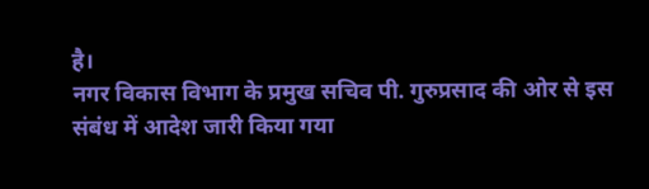है।
नगर विकास विभाग के प्रमुख सचिव पी. गुरुप्रसाद की ओर से इस संबंध में आदेश जारी किया गया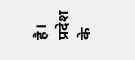है। प्रदेश के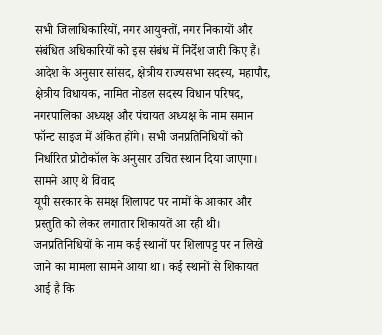सभी जिलाधिकारियों, नगर आयुक्तों, नगर निकायों और संबंधित अधिकारियों को इस संबंध में निर्देश जारी किए हैं। आदेश के अनुसार सांसद, क्षेत्रीय राज्यसभा सदस्य, महापौर, क्षेत्रीय विधायक, नामित नोडल सदस्य विधान परिषद, नगरपालिका अध्यक्ष और पंचायत अध्यक्ष के नाम समान फॉन्ट साइज में अंकित होंगे। सभी जनप्रतिनिधियों को निर्धारित प्रोटोकॉल के अनुसार उचित स्थान दिया जाएगा।
सामने आए थे विवाद
यूपी सरकार के समक्ष शिलापट पर नामों के आकार और प्रस्तुति को लेकर लगातार शिकायतें आ रही थी। जनप्रतिनिधियों के नाम कई स्थानों पर शिलापट्ट पर न लिखे जाने का मामला सामने आया था। कई स्थानों से शिकायत आई है कि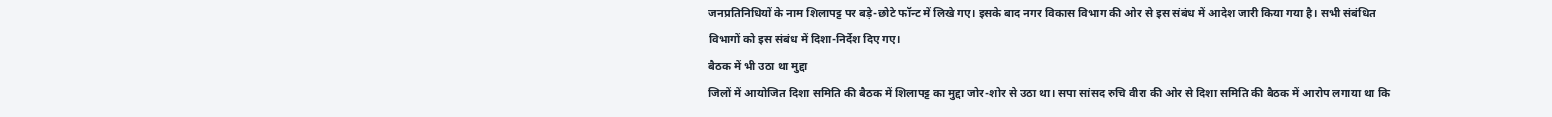जनप्रतिनिधियों के नाम शिलापट्ट पर बड़े-छोटे फॉन्ट में लिखे गए। इसके बाद नगर विकास विभाग की ओर से इस संबंध में आदेश जारी किया गया है। सभी संबंधित विभागों को इस संबंध में दिशा-निर्देश दिए गए।
बैठक में भी उठा था मुद्दा
जिलों में आयोजित दिशा समिति की बैठक में शिलापट्ट का मुद्दा जोर-शोर से उठा था। सपा सांसद रुचि वीरा की ओर से दिशा समिति की बैठक में आरोप लगाया था कि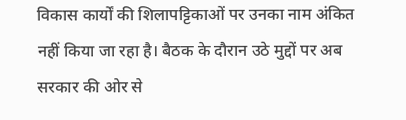विकास कार्यों की शिलापट्टिकाओं पर उनका नाम अंकित नहीं किया जा रहा है। बैठक के दौरान उठे मुद्दों पर अब सरकार की ओर से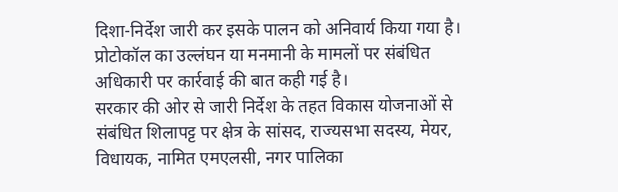दिशा-निर्देश जारी कर इसके पालन को अनिवार्य किया गया है। प्रोटोकॉल का उल्लंघन या मनमानी के मामलों पर संबंधित अधिकारी पर कार्रवाई की बात कही गई है।
सरकार की ओर से जारी निर्देश के तहत विकास योजनाओं से संबंधित शिलापट्ट पर क्षेत्र के सांसद, राज्यसभा सदस्य, मेयर, विधायक, नामित एमएलसी, नगर पालिका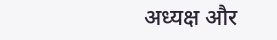अध्यक्ष और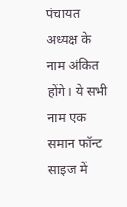पंचायत अध्यक्ष के नाम अंकित होंगे। ये सभी नाम एक समान फॉन्ट साइज में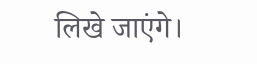लिखे जाएंगे।